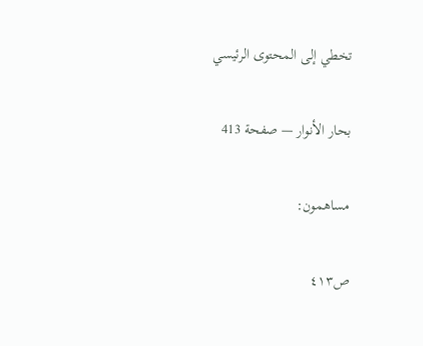تخطي إلى المحتوى الرئيسي

بحار الأنوار — صفحة 413

مساهمون:

ص٤١٣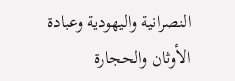النصرانية واليهودية وعبادة الأوثان والحجارة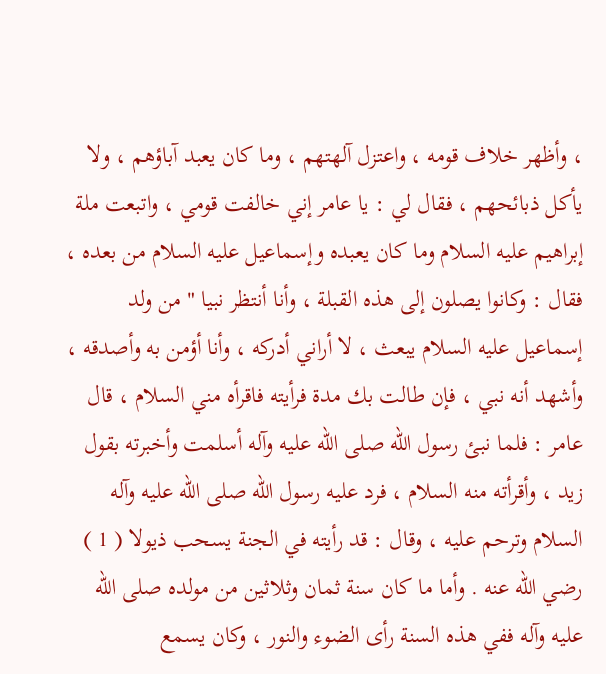، وأظهر خلاف قومه ، واعتزل آلهتهم ، وما كان يعبد آباؤهم ، ولا يأكل ذبائحهم ، فقال لي : يا عامر إني خالفت قومي ، واتبعت ملة إبراهيم عليه السلام وما كان يعبده وإسماعيل عليه السلام من بعده ، فقال : وكانوا يصلون إلى هذه القبلة ، وأنا أنتظر نبيا " من ولد إسماعيل عليه السلام يبعث ، لا أراني أدركه ، وأنا أؤمن به وأصدقه ، وأشهد أنه نبي ، فإن طالت بك مدة فرأيته فاقرأه مني السلام ، قال عامر : فلما نبئ رسول الله صلى الله عليه وآله أسلمت وأخبرته بقول زيد ، وأقرأته منه السلام ، فرد عليه رسول الله صلى الله عليه وآله السلام وترحم عليه ، وقال : قد رأيته في الجنة يسحب ذيولا ( 1 ) رضي الله عنه . وأما ما كان سنة ثمان وثلاثين من مولده صلى الله عليه وآله ففي هذه السنة رأى الضوء والنور ، وكان يسمع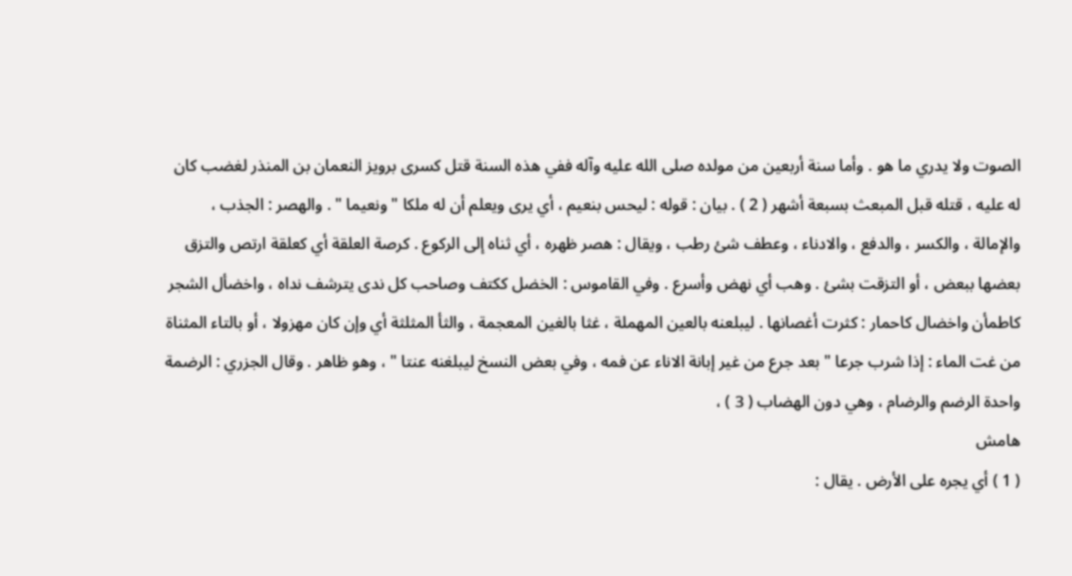الصوت ولا يدري ما هو . وأما سنة أربعين من مولده صلى الله عليه وآله ففي هذه السنة قتل كسرى برويز النعمان بن المنذر لغضب كان له عليه ، قتله قبل المبعث بسبعة أشهر ( 2 ) . بيان : قوله : ليحس بنعيم ، أي يرى ويعلم أن له ملكا " ونعيما " . والهصر : الجذب ، والإمالة ، والكسر ، والدفع ، والادناء ، وعطف شئ رطب ، ويقال : هصر ظهره ، أي ثناه إلى الركوع . كرصة العلقة أي كعلقة ارتص والتزق بعضها ببعض ، أو التزقت بشئ . وهب أي نهض وأسرع . وفي القاموس : الخضل ككتف وصاحب كل ندى يترشف نداه ، واخضأل الشجر كاطمأن واخضال كاحمار : كثرت أغصانها . ليبلعنه بالعين المهملة ، غثا بالغين المعجمة ، والثأ المثلثة أي وإن كان مهزولا ، أو بالتاء المثناة من غت الماء : إذا شرب جرعا " بعد جرع من غير إبانة الاناء عن فمه ، وفي بعض النسخ ليبلغنه عنتا " ، وهو ظاهر . وقال الجزري : الرضمة واحدة الرضم والرضام ، وهي دون الهضاب ( 3 ) ،
هامش
( 1 ) أي يجره على الأرض . يقال :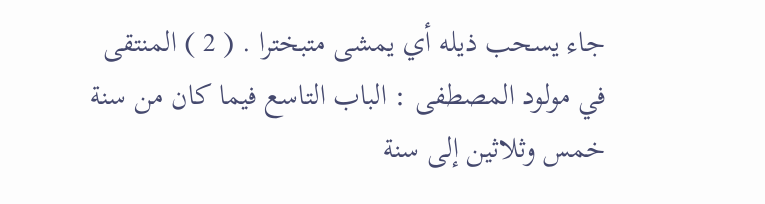جاء يسحب ذيله أي يمشى متبخترا . ( 2 ) المنتقى في مولود المصطفى : الباب التاسع فيما كان من سنة خمس وثلاثين إلى سنة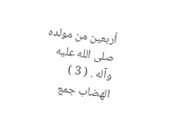أربعين من مولده صلى الله عليه وآله . ( 3 ) الهضاب جمع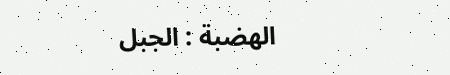الهضبة : الجبل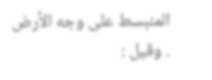المنبسط على وجه الأرض . وقيل :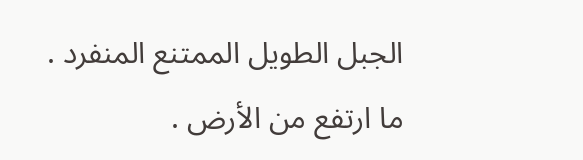الجبل الطويل الممتنع المنفرد . ما ارتفع من الأرض .